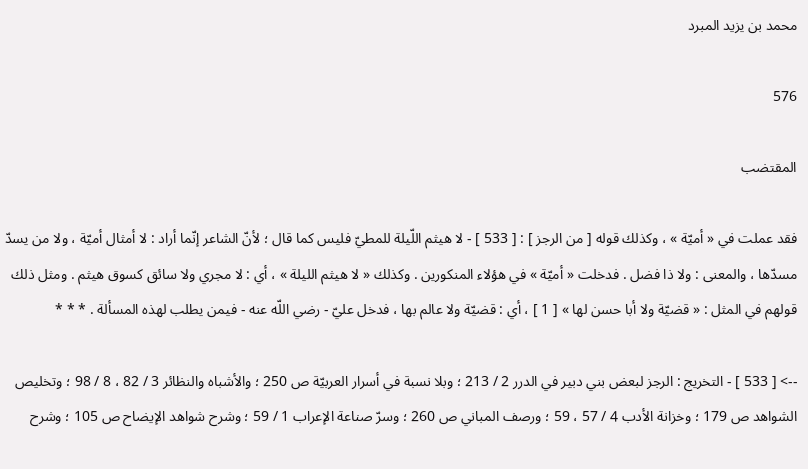محمد بن يزيد المبرد

576

المقتضب

فقد عملت في « أميّة » ، وكذلك قوله [ من الرجز ] : [ 533 ] - لا هيثم اللّيلة للمطيّ فليس كما قال ؛ لأنّ الشاعر إنّما أراد : لا أمثال أميّة ، ولا من يسدّ مسدّها ، والمعنى : ولا ذا فضل . فدخلت « أميّة » في هؤلاء المنكورين . وكذلك « لا هيثم الليلة » ، أي : لا مجري ولا سائق كسوق هيثم . ومثل ذلك قولهم في المثل : « قضيّة ولا أبا حسن لها » [ 1 ] ، أي : قضيّة ولا عالم بها ، فدخل عليّ - رضي اللّه عنه - فيمن يطلب لهذه المسألة . * * *

--> [ 533 ] - التخريج : الرجز لبعض بني دبير في الدرر 2 / 213 ؛ وبلا نسبة في أسرار العربيّة ص 250 ؛ والأشباه والنظائر 3 / 82 ، 8 / 98 ؛ وتخليص الشواهد ص 179 ؛ وخزانة الأدب 4 / 57 ، 59 ؛ ورصف المباني ص 260 ؛ وسرّ صناعة الإعراب 1 / 59 ؛ وشرح شواهد الإيضاح ص 105 ؛ وشرح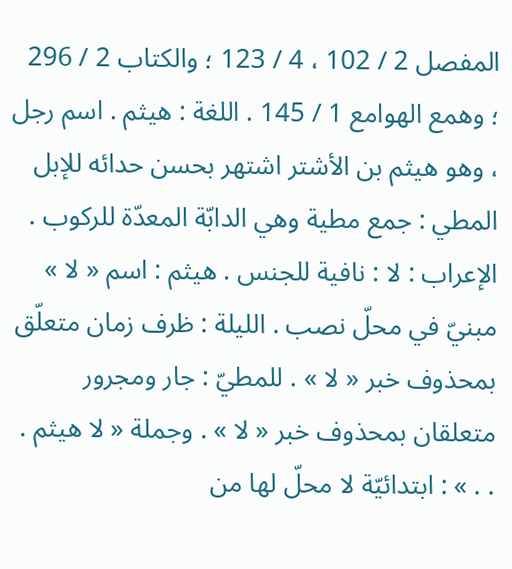المفصل 2 / 102 ، 4 / 123 ؛ والكتاب 2 / 296 ؛ وهمع الهوامع 1 / 145 . اللغة : هيثم . اسم رجل ، وهو هيثم بن الأشتر اشتهر بحسن حدائه للإبل المطي : جمع مطية وهي الدابّة المعدّة للركوب . الإعراب : لا : نافية للجنس . هيثم : اسم « لا » مبنيّ في محلّ نصب . الليلة : ظرف زمان متعلّق بمحذوف خبر « لا » . للمطيّ : جار ومجرور متعلقان بمحذوف خبر « لا » . وجملة « لا هيثم . . . » : ابتدائيّة لا محلّ لها من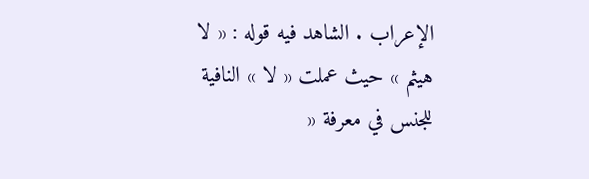الإعراب . الشاهد فيه قوله : « لا هيثم » حيث عملت « لا » النافية للجنس في معرفة «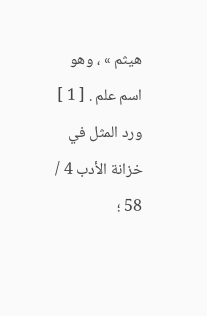هيثم » ، وهو اسم علم . [ 1 ] ورد المثل في خزانة الأدب 4 / 58 ؛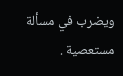ويضرب في مسألة مستعصية .